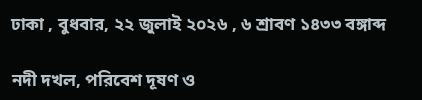ঢাকা , বুধবার, ২২ জুলাই ২০২৬ , ৬ শ্রাবণ ১৪৩৩ বঙ্গাব্দ

নদী দখল, পরিবেশ দূষণ ও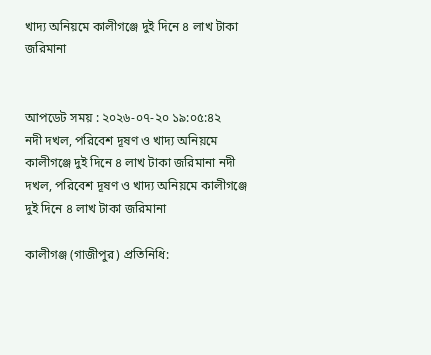খাদ্য অনিয়মে কালীগঞ্জে দুই দিনে ৪ লাখ টাকা জরিমানা


আপডেট সময় : ২০২৬-০৭-২০ ১৯:০৫:৪২
নদী দখল, পরিবেশ দূষণ ও খাদ্য অনিয়মে কালীগঞ্জে দুই দিনে ৪ লাখ টাকা জরিমানা নদী দখল, পরিবেশ দূষণ ও খাদ্য অনিয়মে কালীগঞ্জে দুই দিনে ৪ লাখ টাকা জরিমানা

কালীগঞ্জ (গাজীপুর) প্রতিনিধি: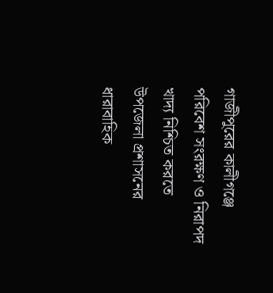গাজীপুরের কালীগঞ্জে পরিবেশ সংরক্ষণ ও নিরাপদ খাদ্য নিশ্চিত করতে উপজেলা প্রশাসনের ধারাবাহিক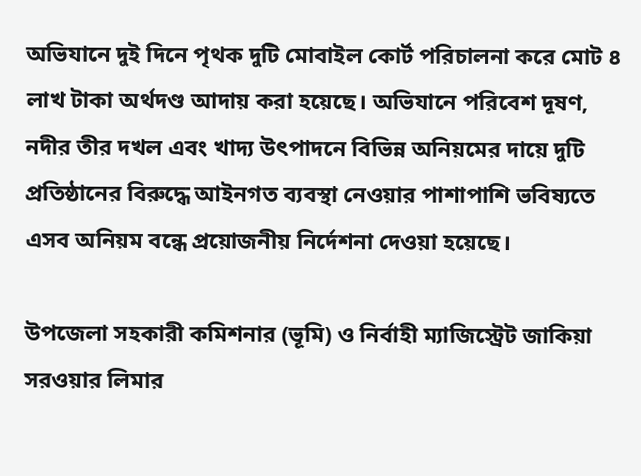অভিযানে দুই দিনে পৃথক দুটি মোবাইল কোর্ট পরিচালনা করে মোট ৪ লাখ টাকা অর্থদণ্ড আদায় করা হয়েছে। অভিযানে পরিবেশ দূষণ, নদীর তীর দখল এবং খাদ্য উৎপাদনে বিভিন্ন অনিয়মের দায়ে দুটি প্রতিষ্ঠানের বিরুদ্ধে আইনগত ব্যবস্থা নেওয়ার পাশাপাশি ভবিষ্যতে এসব অনিয়ম বন্ধে প্রয়োজনীয় নির্দেশনা দেওয়া হয়েছে।

উপজেলা সহকারী কমিশনার (ভূমি) ও নির্বাহী ম্যাজিস্ট্রেট জাকিয়া সরওয়ার লিমার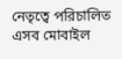নেতৃত্বে পরিচালিত এসব মোবাইল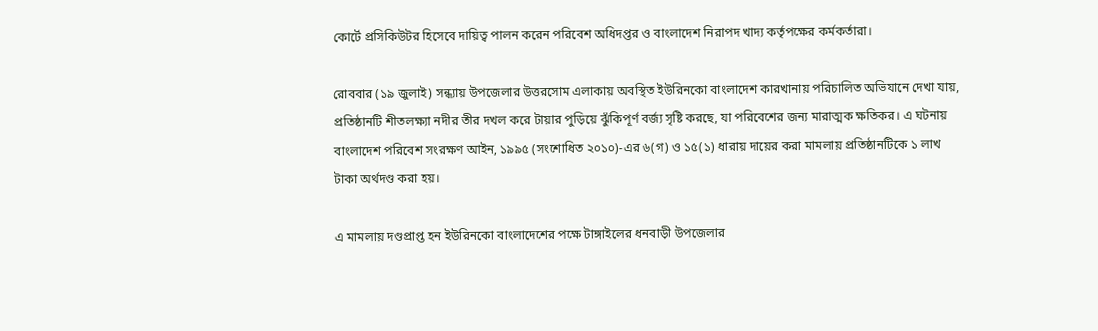কোর্টে প্রসিকিউটর হিসেবে দায়িত্ব পালন করেন পরিবেশ অধিদপ্তর ও বাংলাদেশ নিরাপদ খাদ্য কর্তৃপক্ষের কর্মকর্তারা।

রোববার (১৯ জুলাই) সন্ধ্যায় উপজেলার উত্তরসোম এলাকায় অবস্থিত ইউরিনকো বাংলাদেশ কারখানায় পরিচালিত অভিযানে দেখা যায়, প্রতিষ্ঠানটি শীতলক্ষ্যা নদীর তীর দখল করে টায়ার পুড়িয়ে ঝুঁকিপূর্ণ বর্জ্য সৃষ্টি করছে, যা পরিবেশের জন্য মারাত্মক ক্ষতিকর। এ ঘটনায় বাংলাদেশ পরিবেশ সংরক্ষণ আইন, ১৯৯৫ (সংশোধিত ২০১০)-এর ৬(গ) ও ১৫(১) ধারায় দায়ের করা মামলায় প্রতিষ্ঠানটিকে ১ লাখ টাকা অর্থদণ্ড করা হয়।

এ মামলায় দণ্ডপ্রাপ্ত হন ইউরিনকো বাংলাদেশের পক্ষে টাঙ্গাইলের ধনবাড়ী উপজেলার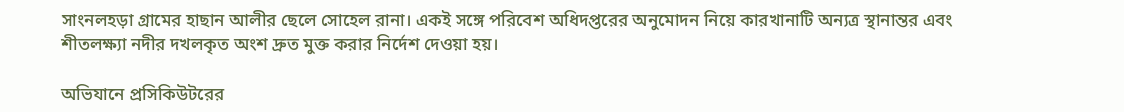সাংনলহড়া গ্রামের হাছান আলীর ছেলে সোহেল রানা। একই সঙ্গে পরিবেশ অধিদপ্তরের অনুমোদন নিয়ে কারখানাটি অন্যত্র স্থানান্তর এবং শীতলক্ষ্যা নদীর দখলকৃত অংশ দ্রুত মুক্ত করার নির্দেশ দেওয়া হয়।

অভিযানে প্রসিকিউটরের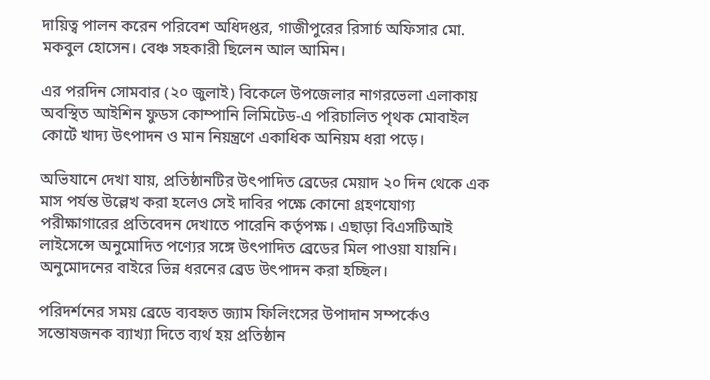দায়িত্ব পালন করেন পরিবেশ অধিদপ্তর, গাজীপুরের রিসার্চ অফিসার মো. মকবুল হোসেন। বেঞ্চ সহকারী ছিলেন আল আমিন।

এর পরদিন সোমবার (২০ জুলাই) বিকেলে উপজেলার নাগরভেলা এলাকায় অবস্থিত আইশিন ফুডস কোম্পানি লিমিটেড-এ পরিচালিত পৃথক মোবাইল কোর্টে খাদ্য উৎপাদন ও মান নিয়ন্ত্রণে একাধিক অনিয়ম ধরা পড়ে।

অভিযানে দেখা যায়, প্রতিষ্ঠানটির উৎপাদিত ব্রেডের মেয়াদ ২০ দিন থেকে এক মাস পর্যন্ত উল্লেখ করা হলেও সেই দাবির পক্ষে কোনো গ্রহণযোগ্য পরীক্ষাগারের প্রতিবেদন দেখাতে পারেনি কর্তৃপক্ষ। এছাড়া বিএসটিআই লাইসেন্সে অনুমোদিত পণ্যের সঙ্গে উৎপাদিত ব্রেডের মিল পাওয়া যায়নি। অনুমোদনের বাইরে ভিন্ন ধরনের ব্রেড উৎপাদন করা হচ্ছিল।

পরিদর্শনের সময় ব্রেডে ব্যবহৃত জ্যাম ফিলিংসের উপাদান সম্পর্কেও সন্তোষজনক ব্যাখ্যা দিতে ব্যর্থ হয় প্রতিষ্ঠান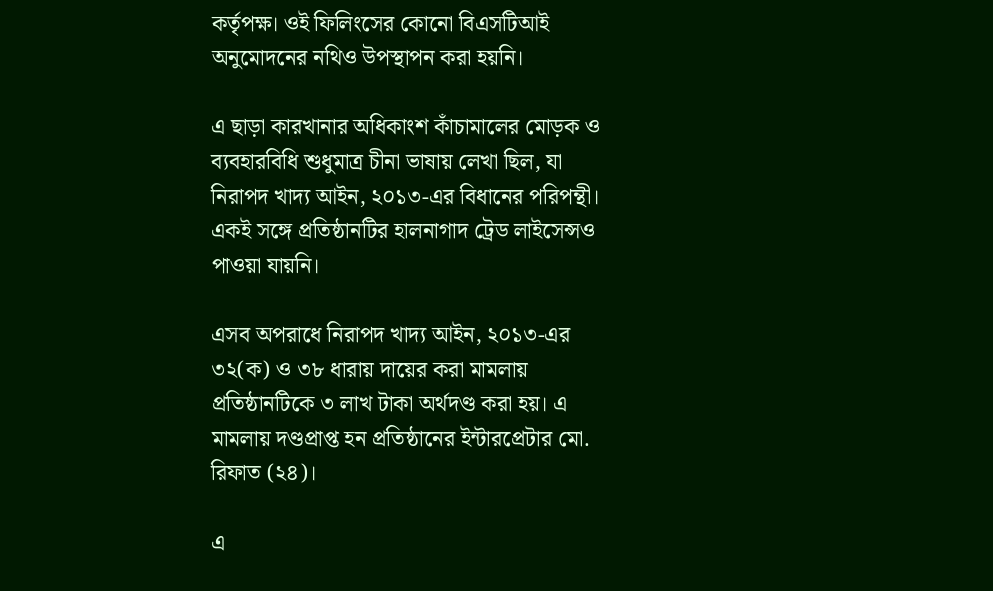কর্তৃপক্ষ। ওই ফিলিংসের কোনো বিএসটিআই অনুমোদনের নথিও উপস্থাপন করা হয়নি।

এ ছাড়া কারখানার অধিকাংশ কাঁচামালের মোড়ক ও ব্যবহারবিধি শুধুমাত্র চীনা ভাষায় লেখা ছিল, যা নিরাপদ খাদ্য আইন, ২০১৩-এর বিধানের পরিপন্থী। একই সঙ্গে প্রতিষ্ঠানটির হালনাগাদ ট্রেড লাইসেন্সও পাওয়া যায়নি।

এসব অপরাধে নিরাপদ খাদ্য আইন, ২০১৩-এর ৩২(ক) ও ৩৮ ধারায় দায়ের করা মামলায় প্রতিষ্ঠানটিকে ৩ লাখ টাকা অর্থদণ্ড করা হয়। এ মামলায় দণ্ডপ্রাপ্ত হন প্রতিষ্ঠানের ইন্টারপ্রেটার মো. রিফাত (২৪)।

এ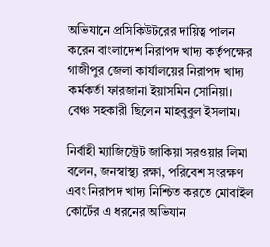অভিযানে প্রসিকিউটরের দায়িত্ব পালন করেন বাংলাদেশ নিরাপদ খাদ্য কর্তৃপক্ষের গাজীপুর জেলা কার্যালয়ের নিরাপদ খাদ্য কর্মকর্তা ফারজানা ইয়াসমিন সোনিয়া। বেঞ্চ সহকারী ছিলেন মাহবুবুল ইসলাম।

নির্বাহী ম্যাজিস্ট্রেট জাকিয়া সরওয়ার লিমা বলেন, জনস্বাস্থ্য রক্ষা, পরিবেশ সংরক্ষণ এবং নিরাপদ খাদ্য নিশ্চিত করতে মোবাইল কোর্টের এ ধরনের অভিযান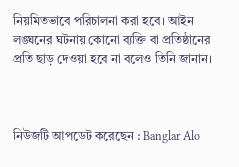নিয়মিতভাবে পরিচালনা করা হবে। আইন লঙ্ঘনের ঘটনায় কোনো ব্যক্তি বা প্রতিষ্ঠানের প্রতি ছাড় দেওয়া হবে না বলেও তিনি জানান।



নিউজটি আপডেট করেছেন : Banglar Alo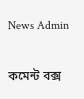News Admin

কমেন্ট বক্স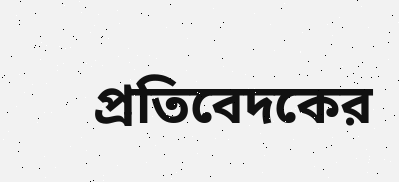প্রতিবেদকের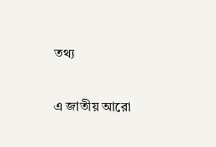তথ্য

এ জাতীয় আরো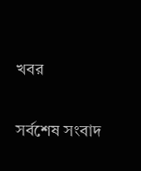খবর

সর্বশেষ সংবাদ